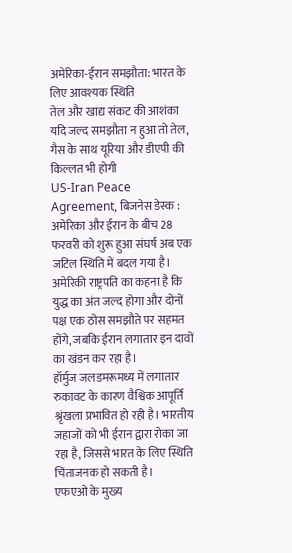अमेरिका-ईरान समझौता: भारत के लिए आवश्यक स्थिति
तेल और खाद्य संकट की आशंका
यदि जल्द समझौता न हुआ तो तेल, गैस के साथ यूरिया और डीएपी की किल्लत भी होगी
US-Iran Peace Agreement, बिजनेस डेस्क : अमेरिका और ईरान के बीच 28 फरवरी को शुरू हुआ संघर्ष अब एक जटिल स्थिति में बदल गया है। अमेरिकी राष्ट्रपति का कहना है कि युद्ध का अंत जल्द होगा और दोनों पक्ष एक ठोस समझौते पर सहमत होंगे, जबकि ईरान लगातार इन दावों का खंडन कर रहा है।
हॉर्मुज जलडमरूमध्य में लगातार रुकावट के कारण वैश्विक आपूर्ति श्रृंखला प्रभावित हो रही है। भारतीय जहाजों को भी ईरान द्वारा रोका जा रहा है, जिससे भारत के लिए स्थिति चिंताजनक हो सकती है।
एफएओ के मुख्य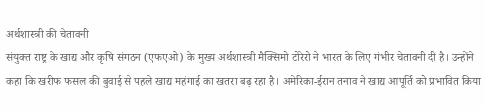अर्थशास्त्री की चेतावनी
संयुक्त राष्ट्र के खाद्य और कृषि संगठन (एफएओ) के मुख्य अर्थशास्त्री मैक्सिमो टोरेरो ने भारत के लिए गंभीर चेतावनी दी है। उन्होंने कहा कि खरीफ फसल की बुवाई से पहले खाद्य महंगाई का खतरा बढ़ रहा है। अमेरिका-ईरान तनाव ने खाद्य आपूर्ति को प्रभावित किया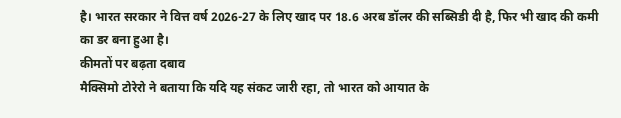है। भारत सरकार ने वित्त वर्ष 2026-27 के लिए खाद पर 18.6 अरब डॉलर की सब्सिडी दी है, फिर भी खाद की कमी का डर बना हुआ है।
कीमतों पर बढ़ता दबाव
मैक्सिमो टोरेरो ने बताया कि यदि यह संकट जारी रहा, तो भारत को आयात के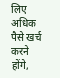लिए अधिक पैसे खर्च करने होंगे,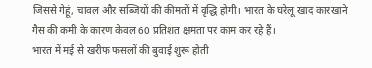जिससे गेहूं, चावल और सब्जियों की कीमतों में वृद्धि होगी। भारत के घरेलू खाद कारखाने गैस की कमी के कारण केवल 60 प्रतिशत क्षमता पर काम कर रहे हैं।
भारत में मई से खरीफ फसलों की बुवाई शुरू होती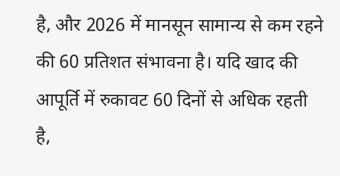है, और 2026 में मानसून सामान्य से कम रहने की 60 प्रतिशत संभावना है। यदि खाद की आपूर्ति में रुकावट 60 दिनों से अधिक रहती है,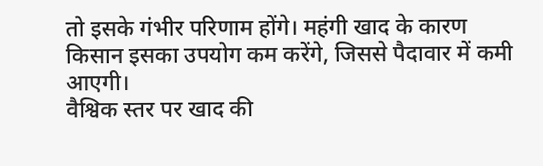तो इसके गंभीर परिणाम होंगे। महंगी खाद के कारण किसान इसका उपयोग कम करेंगे, जिससे पैदावार में कमी आएगी।
वैश्विक स्तर पर खाद की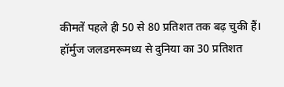कीमतें पहले ही 50 से 80 प्रतिशत तक बढ़ चुकी हैं। हॉर्मुज जलडमरूमध्य से दुनिया का 30 प्रतिशत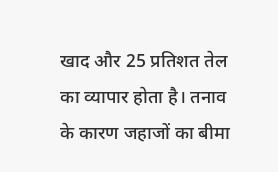खाद और 25 प्रतिशत तेल का व्यापार होता है। तनाव के कारण जहाजों का बीमा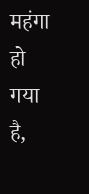महंगा हो गया है,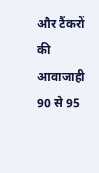और टैंकरों की आवाजाही 90 से 95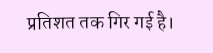प्रतिशत तक गिर गई है।